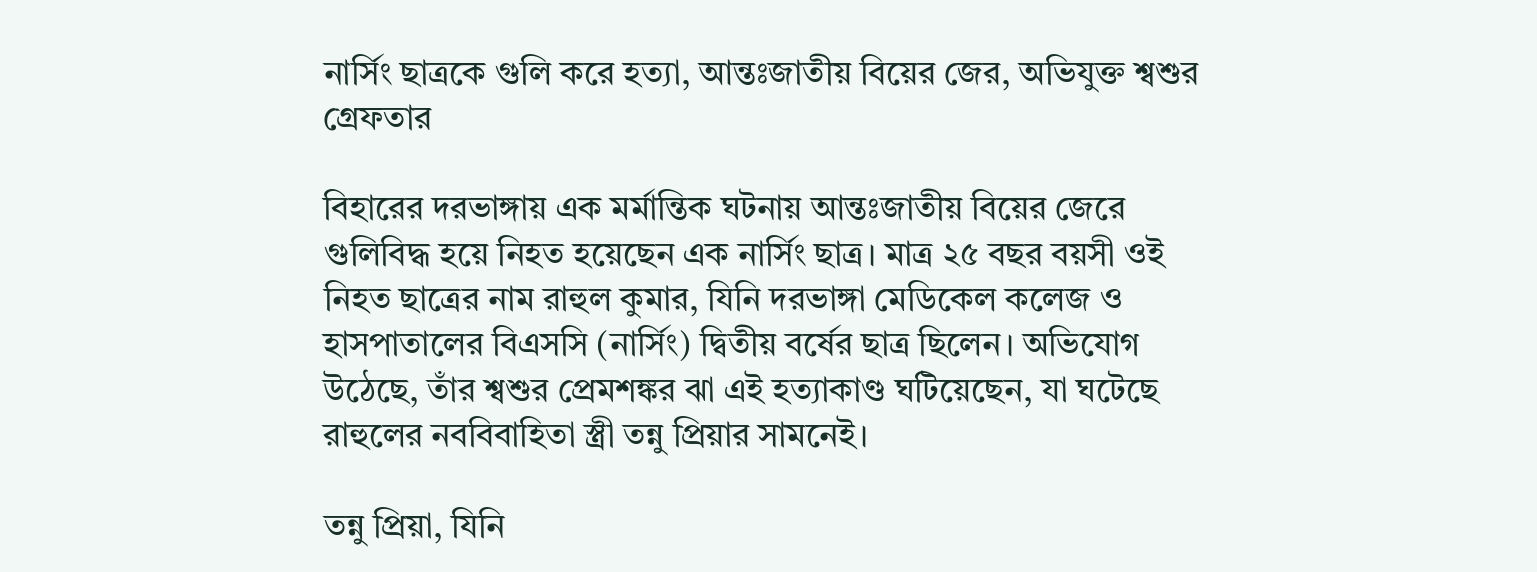নার্সিং ছাত্রকে গুলি করে হত্যা, আন্তঃজাতীয় বিয়ের জের, অভিযুক্ত শ্বশুর গ্রেফতার

বিহারের দরভাঙ্গায় এক মর্মান্তিক ঘটনায় আন্তঃজাতীয় বিয়ের জেরে গুলিবিদ্ধ হয়ে নিহত হয়েছেন এক নার্সিং ছাত্র। মাত্র ২৫ বছর বয়সী ওই নিহত ছাত্রের নাম রাহুল কুমার, যিনি দরভাঙ্গা মেডিকেল কলেজ ও হাসপাতালের বিএসসি (নার্সিং) দ্বিতীয় বর্ষের ছাত্র ছিলেন। অভিযোগ উঠেছে, তাঁর শ্বশুর প্রেমশঙ্কর ঝা এই হত্যাকাণ্ড ঘটিয়েছেন, যা ঘটেছে রাহুলের নববিবাহিতা স্ত্রী তন্নু প্রিয়ার সামনেই।

তন্নু প্রিয়া, যিনি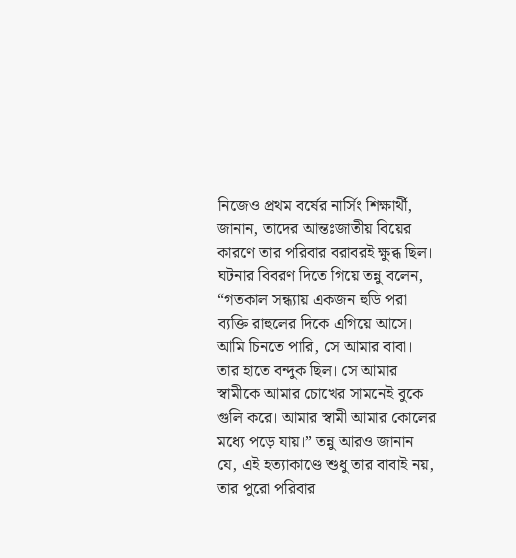নিজেও প্রথম বর্ষের নার্সিং শিক্ষার্থী, জানান, তাদের আন্তঃজাতীয় বিয়ের কারণে তার পরিবার বরাবরই ক্ষুব্ধ ছিল। ঘটনার বিবরণ দিতে গিয়ে তন্নু বলেন, “গতকাল সন্ধ্যায় একজন হুডি পরা ব্যক্তি রাহুলের দিকে এগিয়ে আসে। আমি চিনতে পারি, সে আমার বাবা। তার হাতে বন্দুক ছিল। সে আমার স্বামীকে আমার চোখের সামনেই বুকে গুলি করে। আমার স্বামী আমার কোলের মধ্যে পড়ে যায়।” তন্নু আরও জানান যে, এই হত্যাকাণ্ডে শুধু তার বাবাই নয়, তার পুরো পরিবার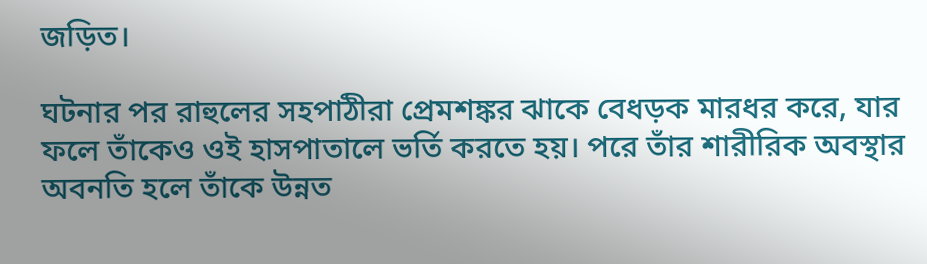জড়িত।

ঘটনার পর রাহুলের সহপাঠীরা প্রেমশঙ্কর ঝাকে বেধড়ক মারধর করে, যার ফলে তাঁকেও ওই হাসপাতালে ভর্তি করতে হয়। পরে তাঁর শারীরিক অবস্থার অবনতি হলে তাঁকে উন্নত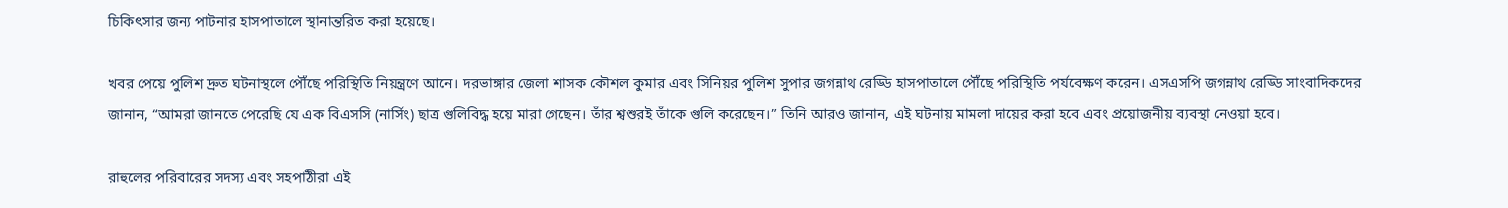চিকিৎসার জন্য পাটনার হাসপাতালে স্থানান্তরিত করা হয়েছে।

খবর পেয়ে পুলিশ দ্রুত ঘটনাস্থলে পৌঁছে পরিস্থিতি নিয়ন্ত্রণে আনে। দরভাঙ্গার জেলা শাসক কৌশল কুমার এবং সিনিয়র পুলিশ সুপার জগন্নাথ রেড্ডি হাসপাতালে পৌঁছে পরিস্থিতি পর্যবেক্ষণ করেন। এসএসপি জগন্নাথ রেড্ডি সাংবাদিকদের জানান, “আমরা জানতে পেরেছি যে এক বিএসসি (নার্সিং) ছাত্র গুলিবিদ্ধ হয়ে মারা গেছেন। তাঁর শ্বশুরই তাঁকে গুলি করেছেন।” তিনি আরও জানান, এই ঘটনায় মামলা দায়ের করা হবে এবং প্রয়োজনীয় ব্যবস্থা নেওয়া হবে।

রাহুলের পরিবারের সদস্য এবং সহপাঠীরা এই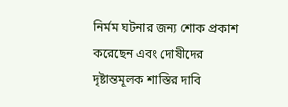নির্মম ঘটনার জন্য শোক প্রকাশ করেছেন এবং দোষীদের দৃষ্টান্তমূলক শাস্তির দাবি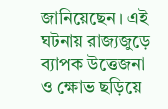জানিয়েছেন। এই ঘটনায় রাজ্যজুড়ে ব্যাপক উত্তেজনা ও ক্ষোভ ছড়িয়ে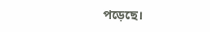পড়েছে।